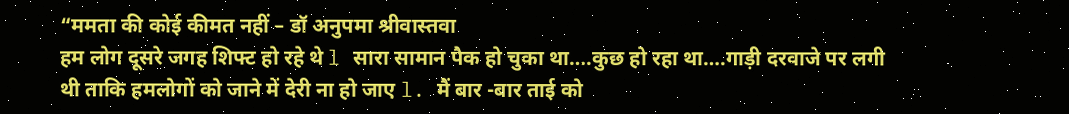“ममता की कोई कीमत नहीं – डॉ अनुपमा श्रीवास्तवा
हम लोग दूसरे जगह शिफ्ट हो रहे थे l सारा सामान पैक हो चुका था….कुछ हो रहा था….गाड़ी दरवाजे पर लगी थी ताकि हमलोगों को जाने में देरी ना हो जाए l. मैं बार -बार ताई को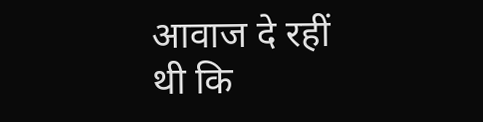आवाज दे रहीं थी कि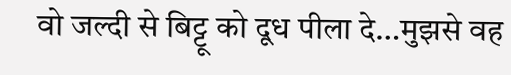वो जल्दी से बिट्टू को दूध पीला दे…मुझसे वह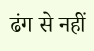ढंग से नहीं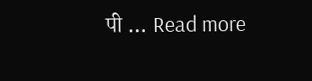पी … Read more